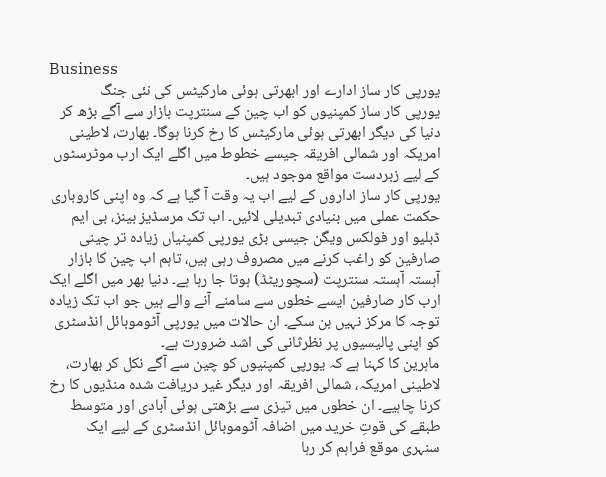Business
یورپی کار ساز ادارے اور ابھرتی ہوئی مارکیٹس کی نئی جنگ
یورپی کار ساز کمپنیوں کو اب چین کے سنترپت بازار سے آگے بڑھ کر دنیا کی دیگر ابھرتی ہوئی مارکیٹس کا رخ کرنا ہوگا۔ بھارت، لاطینی امریکہ اور شمالی افریقہ جیسے خطوط میں اگلے ایک ارب موٹرسٹوں کے لیے زبردست مواقع موجود ہیں۔
یورپی کار ساز اداروں کے لیے اب یہ وقت آ گیا ہے کہ وہ اپنی کاروباری حکمت عملی میں بنیادی تبدیلی لائیں۔ اب تک مرسڈیز بینز، بی ایم ڈبلیو اور فولکس ویگن جیسی بڑی یورپی کمپنیاں زیادہ تر چینی صارفین کو راغب کرنے میں مصروف رہی ہیں، تاہم اب چین کا بازار آہستہ آہستہ سنترپت (سچوریٹڈ) ہوتا جا رہا ہے۔ دنیا بھر میں اگلے ایک ارب کار صارفین ایسے خطوں سے سامنے آنے والے ہیں جو اب تک زیادہ توجہ کا مرکز نہیں بن سکے۔ ان حالات میں یورپی آٹوموبائل انڈسٹری کو اپنی پالیسیوں پر نظرثانی کی اشد ضرورت ہے۔
ماہرین کا کہنا ہے کہ یورپی کمپنیوں کو چین سے آگے نکل کر بھارت، لاطینی امریکہ، شمالی افریقہ اور دیگر غیر دریافت شدہ منڈیوں کا رخ کرنا چاہیے۔ ان خطوں میں تیزی سے بڑھتی ہوئی آبادی اور متوسط طبقے کی قوتِ خرید میں اضافہ آٹوموبائل انڈسٹری کے لیے ایک سنہری موقع فراہم کر رہا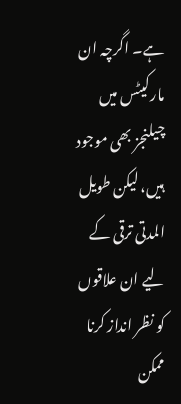ہے۔ اگرچہ ان مارکیٹس میں چیلنجز بھی موجود ہیں، لیکن طویل المدتی ترقی کے لیے ان علاقوں کو نظر انداز کرنا ممکن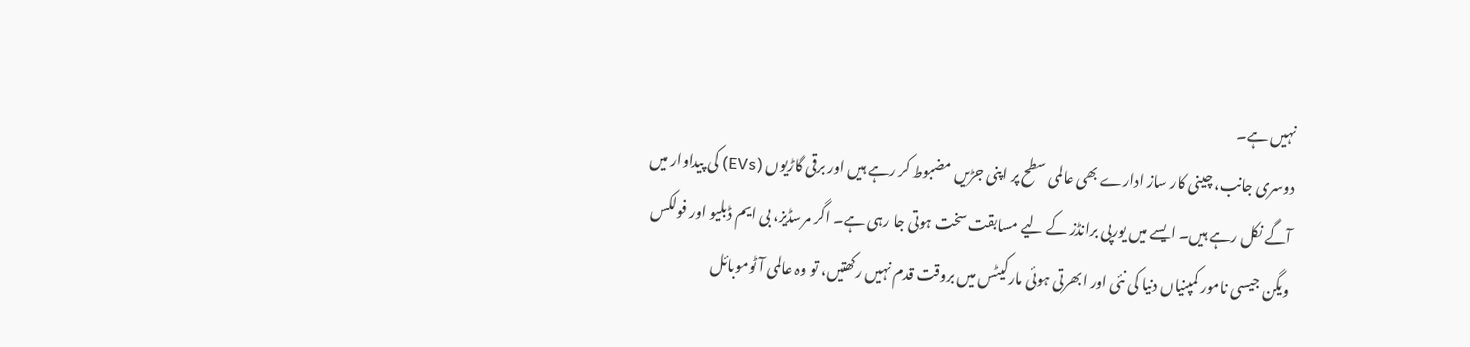نہیں ہے۔
دوسری جانب، چینی کار ساز ادارے بھی عالمی سطح پر اپنی جڑیں مضبوط کر رہے ہیں اور برقی گاڑیوں (EVs) کی پیداوار میں آگے نکل رہے ہیں۔ ایسے میں یورپی برانڈز کے لیے مسابقت سخت ہوتی جا رہی ہے۔ اگر مرسڈیز، بی ایم ڈبلیو اور فولکس ویگن جیسی نامور کمپنیاں دنیا کی نئی اور ابھرتی ہوئی مارکیٹس میں بروقت قدم نہیں رکھتیں، تو وہ عالمی آٹوموبائل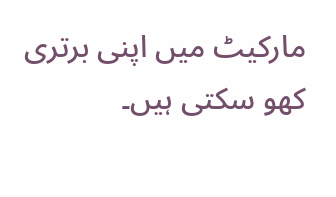مارکیٹ میں اپنی برتری کھو سکتی ہیں۔